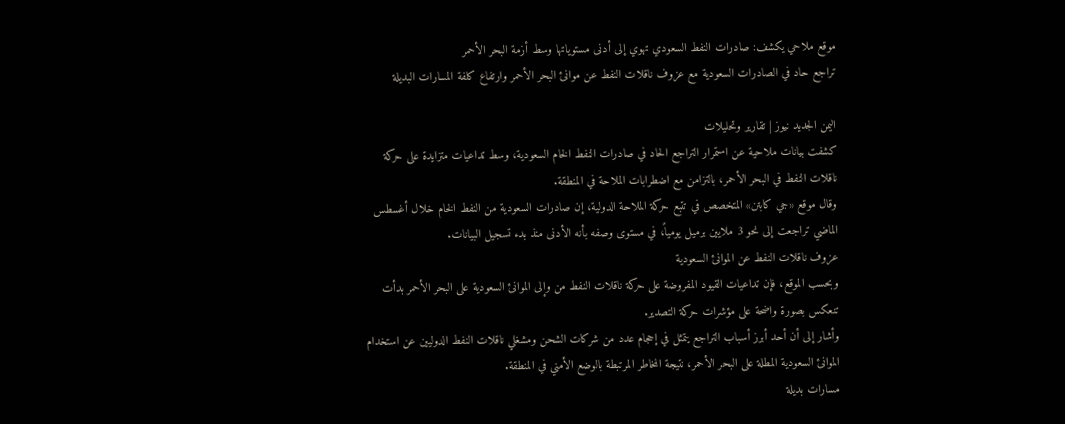موقع ملاحي يكشف: صادرات النفط السعودي تهوي إلى أدنى مستوياتها وسط أزمة البحر الأحمر
تراجع حاد في الصادرات السعودية مع عزوف ناقلات النفط عن موانئ البحر الأحمر وارتفاع كلفة المسارات البديلة

اليمن الجديد نيوز | تقارير وتحليلات
كشفت بيانات ملاحية عن استمرار التراجع الحاد في صادرات النفط الخام السعودية، وسط تداعيات متزايدة على حركة ناقلات النفط في البحر الأحمر، بالتزامن مع اضطرابات الملاحة في المنطقة.
وقال موقع «جي كابتن» المتخصص في تتبع حركة الملاحة الدولية، إن صادرات السعودية من النفط الخام خلال أغسطس الماضي تراجعت إلى نحو 3 ملايين برميل يومياً، في مستوى وصفه بأنه الأدنى منذ بدء تسجيل البيانات.
عزوف ناقلات النفط عن الموانئ السعودية
وبحسب الموقع، فإن تداعيات القيود المفروضة على حركة ناقلات النفط من وإلى الموانئ السعودية على البحر الأحمر بدأت تنعكس بصورة واضحة على مؤشرات حركة التصدير.
وأشار إلى أن أحد أبرز أسباب التراجع يتمثل في إحجام عدد من شركات الشحن ومشغلي ناقلات النفط الدوليين عن استخدام الموانئ السعودية المطلة على البحر الأحمر، نتيجة المخاطر المرتبطة بالوضع الأمني في المنطقة.
مسارات بديلة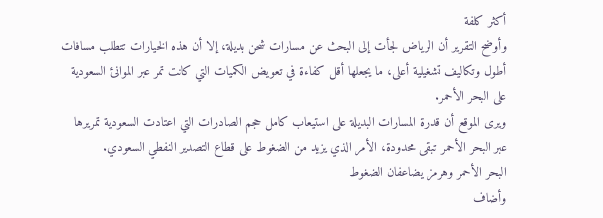أكثر كلفة
وأوضح التقرير أن الرياض لجأت إلى البحث عن مسارات شحن بديلة، إلا أن هذه الخيارات تتطلب مسافات أطول وتكاليف تشغيلية أعلى، ما يجعلها أقل كفاءة في تعويض الكميات التي كانت تمر عبر الموانئ السعودية على البحر الأحمر.
ويرى الموقع أن قدرة المسارات البديلة على استيعاب كامل حجم الصادرات التي اعتادت السعودية تمريرها عبر البحر الأحمر تبقى محدودة، الأمر الذي يزيد من الضغوط على قطاع التصدير النفطي السعودي.
البحر الأحمر وهرمز يضاعفان الضغوط
وأضاف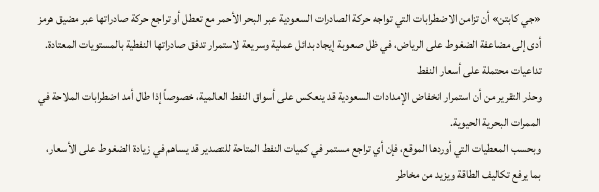«جي كابتن» أن تزامن الاضطرابات التي تواجه حركة الصادرات السعودية عبر البحر الأحمر مع تعطل أو تراجع حركة صادراتها عبر مضيق هرمز أدى إلى مضاعفة الضغوط على الرياض، في ظل صعوبة إيجاد بدائل عملية وسريعة لاستمرار تدفق صادراتها النفطية بالمستويات المعتادة.
تداعيات محتملة على أسعار النفط
وحذر التقرير من أن استمرار انخفاض الإمدادات السعودية قد ينعكس على أسواق النفط العالمية، خصوصاً إذا طال أمد اضطرابات الملاحة في الممرات البحرية الحيوية.
وبحسب المعطيات التي أوردها الموقع، فإن أي تراجع مستمر في كميات النفط المتاحة للتصدير قد يساهم في زيادة الضغوط على الأسعار، بما يرفع تكاليف الطاقة ويزيد من مخاطر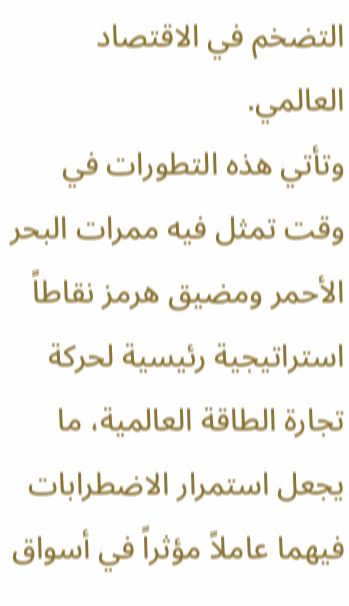التضخم في الاقتصاد العالمي.
وتأتي هذه التطورات في وقت تمثل فيه ممرات البحر الأحمر ومضيق هرمز نقاطاً استراتيجية رئيسية لحركة تجارة الطاقة العالمية، ما يجعل استمرار الاضطرابات فيهما عاملاً مؤثراً في أسواق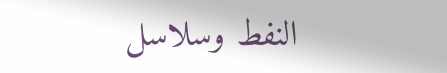النفط وسلاسل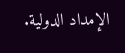الإمداد الدولية.